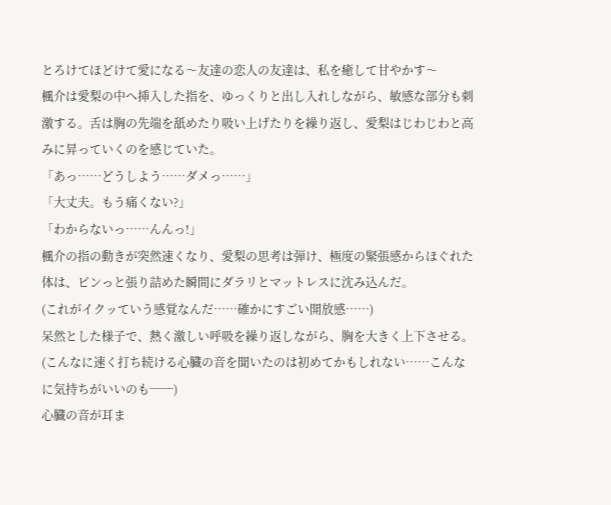とろけてほどけて愛になる〜友達の恋人の友達は、私を癒して甘やかす〜
楓介は愛梨の中へ挿入した指を、ゆっくりと出し入れしながら、敏感な部分も刺激する。舌は胸の先端を舐めたり吸い上げたりを繰り返し、愛梨はじわじわと高みに昇っていくのを感じていた。
「あっ……どうしよう……ダメっ……」
「大丈夫。もう痛くない?」
「わからないっ……んんっ!」
楓介の指の動きが突然速くなり、愛梨の思考は弾け、極度の緊張感からほぐれた体は、ピンっと張り詰めた瞬間にダラリとマットレスに沈み込んだ。
(これがイクッていう感覚なんだ……確かにすごい開放感……)
呆然とした様子で、熱く激しい呼吸を繰り返しながら、胸を大きく上下させる。
(こんなに速く打ち続ける心臓の音を聞いたのは初めてかもしれない……こんなに気持ちがいいのも──)
心臓の音が耳ま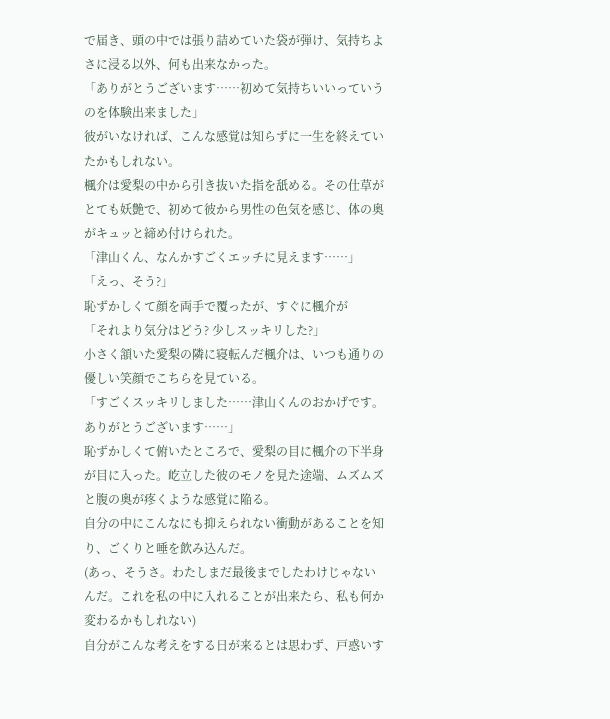で届き、頭の中では張り詰めていた袋が弾け、気持ちよさに浸る以外、何も出来なかった。
「ありがとうございます……初めて気持ちいいっていうのを体験出来ました」
彼がいなければ、こんな感覚は知らずに一生を終えていたかもしれない。
楓介は愛梨の中から引き抜いた指を舐める。その仕草がとても妖艶で、初めて彼から男性の色気を感じ、体の奥がキュッと締め付けられた。
「津山くん、なんかすごくエッチに見えます……」
「えっ、そう?」
恥ずかしくて顔を両手で覆ったが、すぐに楓介が
「それより気分はどう? 少しスッキリした?」
小さく頷いた愛梨の隣に寝転んだ楓介は、いつも通りの優しい笑顔でこちらを見ている。
「すごくスッキリしました……津山くんのおかげです。ありがとうございます……」
恥ずかしくて俯いたところで、愛梨の目に楓介の下半身が目に入った。屹立した彼のモノを見た途端、ムズムズと腹の奥が疼くような感覚に陥る。
自分の中にこんなにも抑えられない衝動があることを知り、ごくりと唾を飲み込んだ。
(あっ、そうさ。わたしまだ最後までしたわけじゃないんだ。これを私の中に入れることが出来たら、私も何か変わるかもしれない)
自分がこんな考えをする日が来るとは思わず、戸惑いす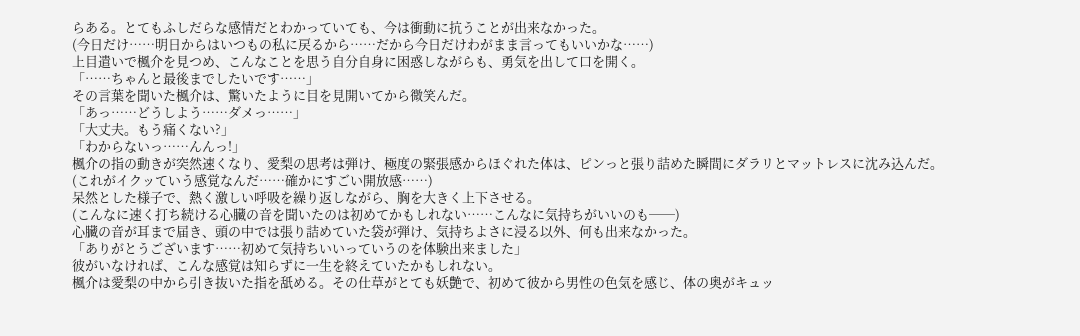らある。とてもふしだらな感情だとわかっていても、今は衝動に抗うことが出来なかった。
(今日だけ……明日からはいつもの私に戻るから……だから今日だけわがまま言ってもいいかな……)
上目遣いで楓介を見つめ、こんなことを思う自分自身に困惑しながらも、勇気を出して口を開く。
「……ちゃんと最後までしたいです……」
その言葉を聞いた楓介は、驚いたように目を見開いてから微笑んだ。
「あっ……どうしよう……ダメっ……」
「大丈夫。もう痛くない?」
「わからないっ……んんっ!」
楓介の指の動きが突然速くなり、愛梨の思考は弾け、極度の緊張感からほぐれた体は、ピンっと張り詰めた瞬間にダラリとマットレスに沈み込んだ。
(これがイクッていう感覚なんだ……確かにすごい開放感……)
呆然とした様子で、熱く激しい呼吸を繰り返しながら、胸を大きく上下させる。
(こんなに速く打ち続ける心臓の音を聞いたのは初めてかもしれない……こんなに気持ちがいいのも──)
心臓の音が耳まで届き、頭の中では張り詰めていた袋が弾け、気持ちよさに浸る以外、何も出来なかった。
「ありがとうございます……初めて気持ちいいっていうのを体験出来ました」
彼がいなければ、こんな感覚は知らずに一生を終えていたかもしれない。
楓介は愛梨の中から引き抜いた指を舐める。その仕草がとても妖艶で、初めて彼から男性の色気を感じ、体の奥がキュッ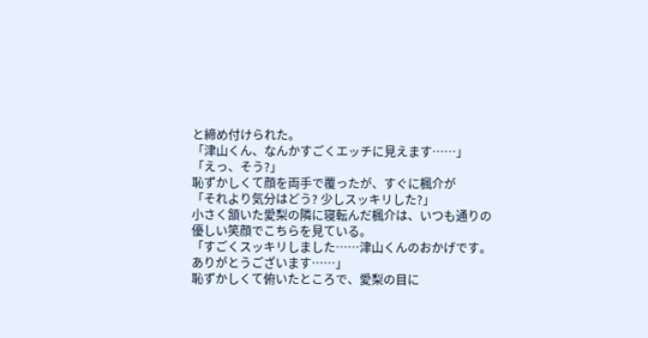と締め付けられた。
「津山くん、なんかすごくエッチに見えます……」
「えっ、そう?」
恥ずかしくて顔を両手で覆ったが、すぐに楓介が
「それより気分はどう? 少しスッキリした?」
小さく頷いた愛梨の隣に寝転んだ楓介は、いつも通りの優しい笑顔でこちらを見ている。
「すごくスッキリしました……津山くんのおかげです。ありがとうございます……」
恥ずかしくて俯いたところで、愛梨の目に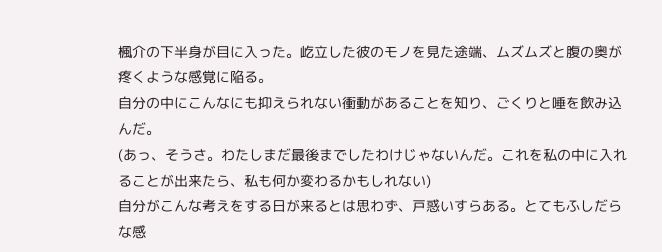楓介の下半身が目に入った。屹立した彼のモノを見た途端、ムズムズと腹の奥が疼くような感覚に陥る。
自分の中にこんなにも抑えられない衝動があることを知り、ごくりと唾を飲み込んだ。
(あっ、そうさ。わたしまだ最後までしたわけじゃないんだ。これを私の中に入れることが出来たら、私も何か変わるかもしれない)
自分がこんな考えをする日が来るとは思わず、戸惑いすらある。とてもふしだらな感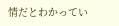情だとわかってい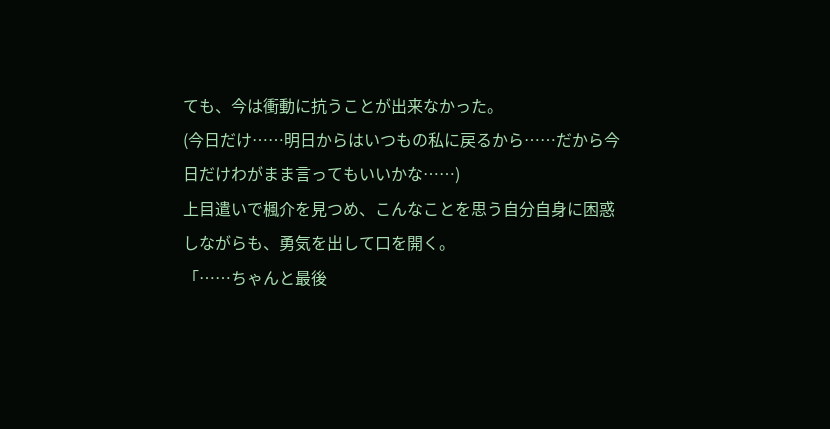ても、今は衝動に抗うことが出来なかった。
(今日だけ……明日からはいつもの私に戻るから……だから今日だけわがまま言ってもいいかな……)
上目遣いで楓介を見つめ、こんなことを思う自分自身に困惑しながらも、勇気を出して口を開く。
「……ちゃんと最後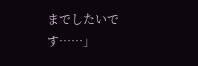までしたいです……」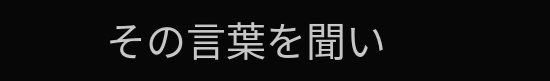その言葉を聞い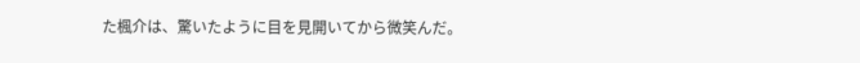た楓介は、驚いたように目を見開いてから微笑んだ。